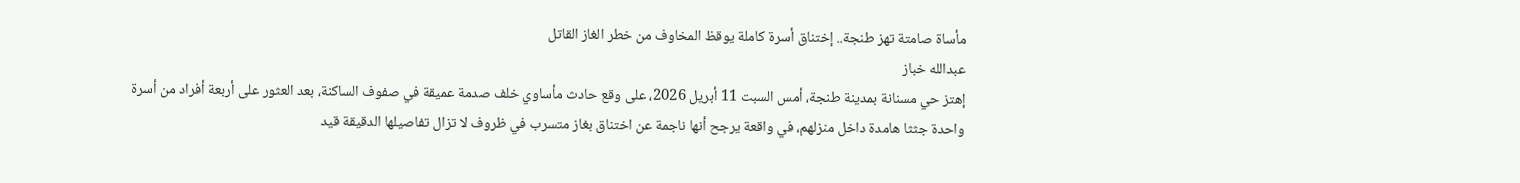مأساة صامتة تهز طنجة.. إختناق أسرة كاملة يوقظ المخاوف من خطر الغاز القاتل
عبدالله خباز
إهتز حي مسنانة بمدينة طنجة، أمس السبت 11 أبريل 2026، على وقع حادث مأساوي خلف صدمة عميقة في صفوف الساكنة، بعد العثور على أربعة أفراد من أسرة واحدة جثثا هامدة داخل منزلهم، في واقعة يرجح أنها ناجمة عن اختناق بغاز متسرب في ظروف لا تزال تفاصيلها الدقيقة قيد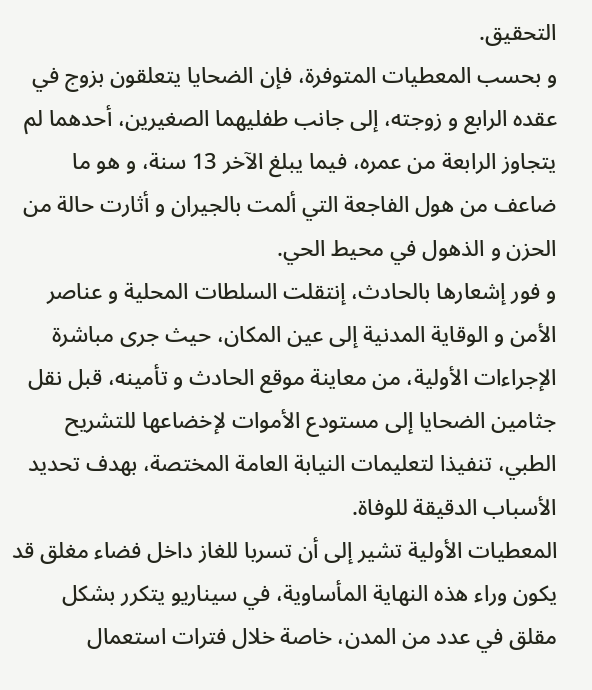التحقيق.
و بحسب المعطيات المتوفرة، فإن الضحايا يتعلقون بزوج في عقده الرابع و زوجته، إلى جانب طفليهما الصغيرين، أحدهما لم يتجاوز الرابعة من عمره، فيما يبلغ الآخر 13 سنة، و هو ما ضاعف من هول الفاجعة التي ألمت بالجيران و أثارت حالة من الحزن و الذهول في محيط الحي.
و فور إشعارها بالحادث، إنتقلت السلطات المحلية و عناصر الأمن و الوقاية المدنية إلى عين المكان، حيث جرى مباشرة الإجراءات الأولية، من معاينة موقع الحادث و تأمينه، قبل نقل جثامين الضحايا إلى مستودع الأموات لإخضاعها للتشريح الطبي، تنفيذا لتعليمات النيابة العامة المختصة، بهدف تحديد الأسباب الدقيقة للوفاة.
المعطيات الأولية تشير إلى أن تسربا للغاز داخل فضاء مغلق قد يكون وراء هذه النهاية المأساوية، في سيناريو يتكرر بشكل مقلق في عدد من المدن، خاصة خلال فترات استعمال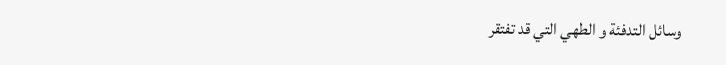وسائل التدفئة و الطهي التي قد تفتقر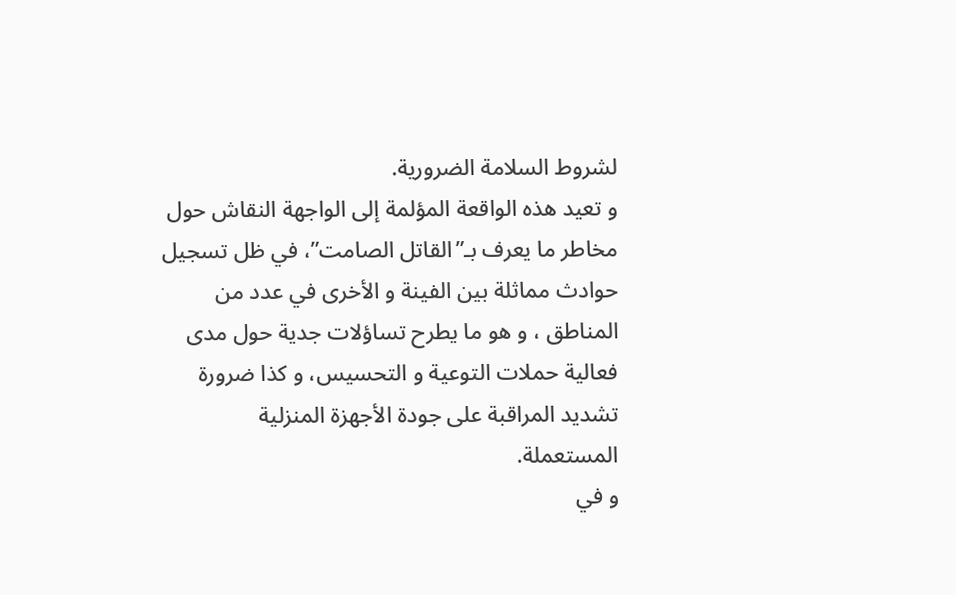لشروط السلامة الضرورية.
و تعيد هذه الواقعة المؤلمة إلى الواجهة النقاش حول مخاطر ما يعرف بـ”القاتل الصامت”، في ظل تسجيل حوادث مماثلة بين الفينة و الأخرى في عدد من المناطق ، و هو ما يطرح تساؤلات جدية حول مدى فعالية حملات التوعية و التحسيس، و كذا ضرورة تشديد المراقبة على جودة الأجهزة المنزلية المستعملة.
و في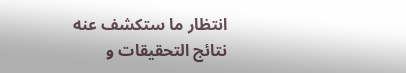انتظار ما ستكشف عنه نتائج التحقيقات و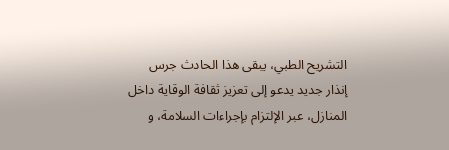التشريح الطبي، يبقى هذا الحادث جرس إنذار جديد يدعو إلى تعزيز ثقافة الوقاية داخل المنازل، عبر الإلتزام بإجراءات السلامة، و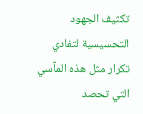تكثيف الجهود التحسيسية لتفادي تكرار مثل هذه المآسي التي تحصد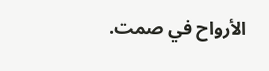الأرواح في صمت.